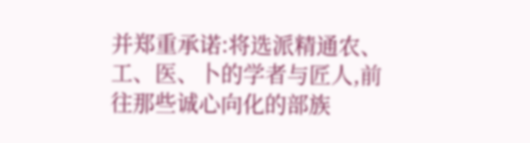并郑重承诺:将选派精通农、工、医、卜的学者与匠人,前往那些诚心向化的部族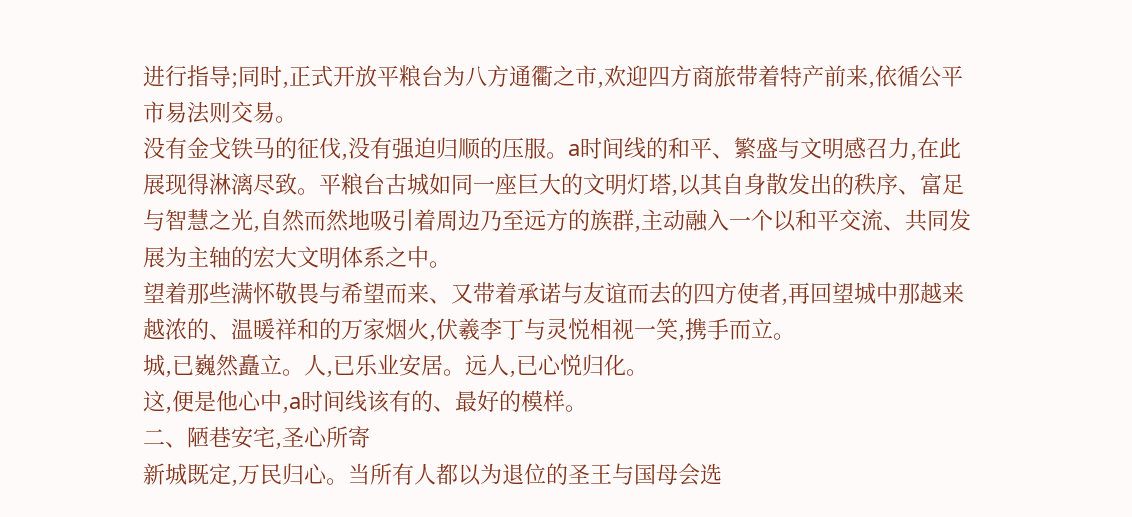进行指导;同时,正式开放平粮台为八方通衢之市,欢迎四方商旅带着特产前来,依循公平市易法则交易。
没有金戈铁马的征伐,没有强迫归顺的压服。a时间线的和平、繁盛与文明感召力,在此展现得淋漓尽致。平粮台古城如同一座巨大的文明灯塔,以其自身散发出的秩序、富足与智慧之光,自然而然地吸引着周边乃至远方的族群,主动融入一个以和平交流、共同发展为主轴的宏大文明体系之中。
望着那些满怀敬畏与希望而来、又带着承诺与友谊而去的四方使者,再回望城中那越来越浓的、温暖祥和的万家烟火,伏羲李丁与灵悦相视一笑,携手而立。
城,已巍然矗立。人,已乐业安居。远人,已心悦归化。
这,便是他心中,a时间线该有的、最好的模样。
二、陋巷安宅,圣心所寄
新城既定,万民归心。当所有人都以为退位的圣王与国母会选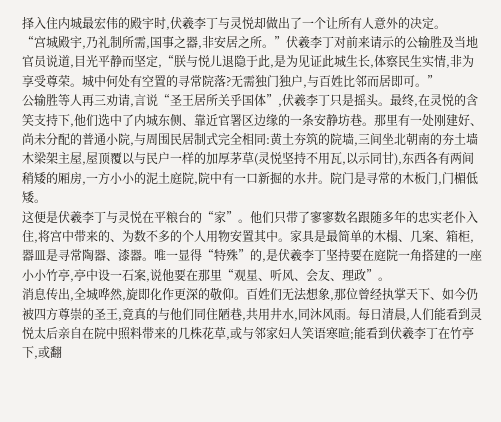择入住内城最宏伟的殿宇时,伏羲李丁与灵悦却做出了一个让所有人意外的决定。
“宫城殿宇,乃礼制所需,国事之器,非安居之所。”伏羲李丁对前来请示的公输胜及当地官员说道,目光平静而坚定,“朕与悦儿退隐于此,是为见证此城生长,体察民生实情,非为享受尊荣。城中何处有空置的寻常院落?无需独门独户,与百姓比邻而居即可。”
公输胜等人再三劝请,言说“圣王居所关乎国体”,伏羲李丁只是摇头。最终,在灵悦的含笑支持下,他们选中了内城东侧、靠近官署区边缘的一条安静坊巷。那里有一处刚建好、尚未分配的普通小院,与周围民居制式完全相同:黄土夯筑的院墙,三间坐北朝南的夯土墙木梁架主屋,屋顶覆以与民户一样的加厚茅草(灵悦坚持不用瓦,以示同甘),东西各有两间稍矮的厢房,一方小小的泥土庭院,院中有一口新掘的水井。院门是寻常的木板门,门楣低矮。
这便是伏羲李丁与灵悦在平粮台的“家”。他们只带了寥寥数名跟随多年的忠实老仆入住,将宫中带来的、为数不多的个人用物安置其中。家具是最简单的木榻、几案、箱柜,器皿是寻常陶器、漆器。唯一显得“特殊”的,是伏羲李丁坚持要在庭院一角搭建的一座小小竹亭,亭中设一石案,说他要在那里“观星、听风、会友、理政”。
消息传出,全城哗然,旋即化作更深的敬仰。百姓们无法想象,那位曾经执掌天下、如今仍被四方尊崇的圣王,竟真的与他们同住陋巷,共用井水,同沐风雨。每日清晨,人们能看到灵悦太后亲自在院中照料带来的几株花草,或与邻家妇人笑语寒暄;能看到伏羲李丁在竹亭下,或翻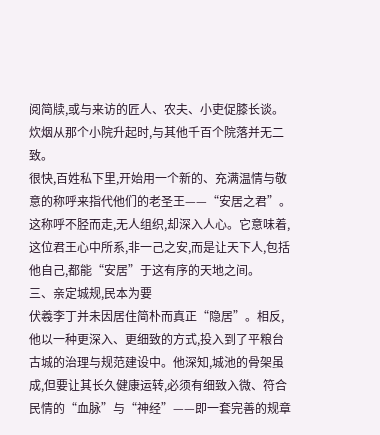阅简牍,或与来访的匠人、农夫、小吏促膝长谈。炊烟从那个小院升起时,与其他千百个院落并无二致。
很快,百姓私下里,开始用一个新的、充满温情与敬意的称呼来指代他们的老圣王——“安居之君”。这称呼不胫而走,无人组织,却深入人心。它意味着,这位君王心中所系,非一己之安,而是让天下人,包括他自己,都能“安居”于这有序的天地之间。
三、亲定城规,民本为要
伏羲李丁并未因居住简朴而真正“隐居”。相反,他以一种更深入、更细致的方式,投入到了平粮台古城的治理与规范建设中。他深知,城池的骨架虽成,但要让其长久健康运转,必须有细致入微、符合民情的“血脉”与“神经”——即一套完善的规章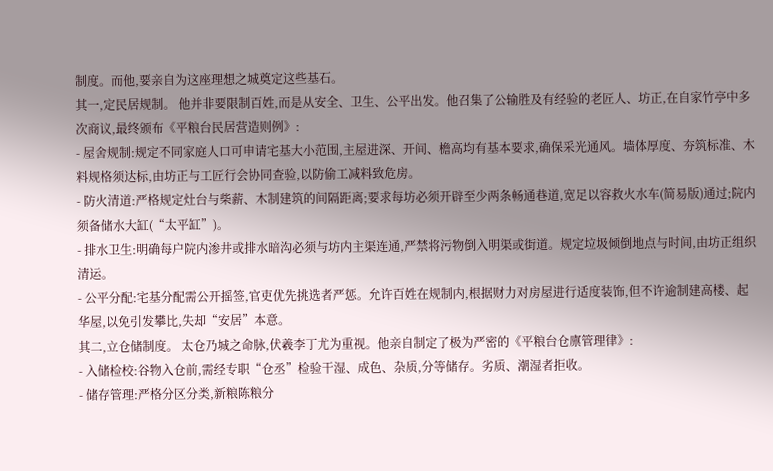制度。而他,要亲自为这座理想之城奠定这些基石。
其一,定民居规制。 他并非要限制百姓,而是从安全、卫生、公平出发。他召集了公输胜及有经验的老匠人、坊正,在自家竹亭中多次商议,最终颁布《平粮台民居营造则例》:
- 屋舍规制:规定不同家庭人口可申请宅基大小范围,主屋进深、开间、檐高均有基本要求,确保采光通风。墙体厚度、夯筑标准、木料规格须达标,由坊正与工匠行会协同查验,以防偷工减料致危房。
- 防火清道:严格规定灶台与柴薪、木制建筑的间隔距离;要求每坊必须开辟至少两条畅通巷道,宽足以容救火水车(简易版)通过;院内须备储水大缸(“太平缸”)。
- 排水卫生:明确每户院内渗井或排水暗沟必须与坊内主渠连通,严禁将污物倒入明渠或街道。规定垃圾倾倒地点与时间,由坊正组织清运。
- 公平分配:宅基分配需公开摇签,官吏优先挑选者严惩。允许百姓在规制内,根据财力对房屋进行适度装饰,但不许逾制建高楼、起华屋,以免引发攀比,失却“安居”本意。
其二,立仓储制度。 太仓乃城之命脉,伏羲李丁尤为重视。他亲自制定了极为严密的《平粮台仓廪管理律》:
- 入储检校:谷物入仓前,需经专职“仓丞”检验干湿、成色、杂质,分等储存。劣质、潮湿者拒收。
- 储存管理:严格分区分类,新粮陈粮分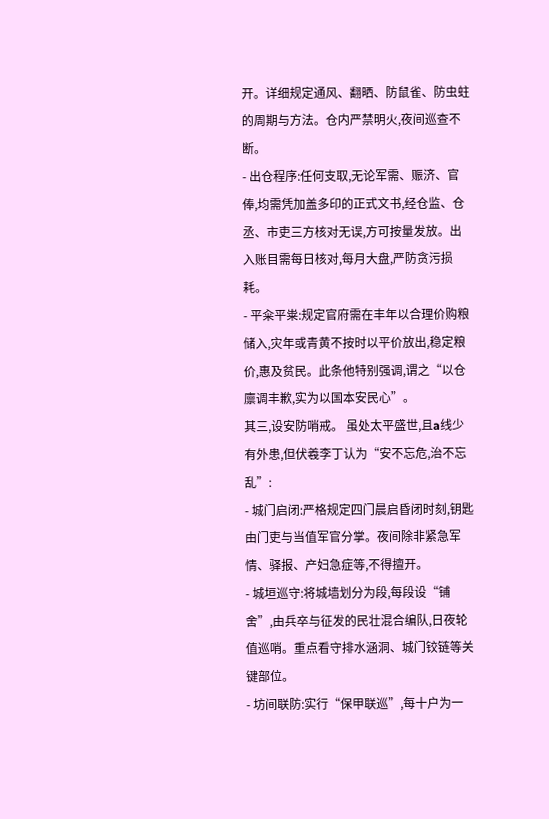开。详细规定通风、翻晒、防鼠雀、防虫蛀的周期与方法。仓内严禁明火,夜间巡查不断。
- 出仓程序:任何支取,无论军需、赈济、官俸,均需凭加盖多印的正式文书,经仓监、仓丞、市吏三方核对无误,方可按量发放。出入账目需每日核对,每月大盘,严防贪污损耗。
- 平籴平粜:规定官府需在丰年以合理价购粮储入,灾年或青黄不按时以平价放出,稳定粮价,惠及贫民。此条他特别强调,谓之“以仓廪调丰歉,实为以国本安民心”。
其三,设安防哨戒。 虽处太平盛世,且a线少有外患,但伏羲李丁认为“安不忘危,治不忘乱”:
- 城门启闭:严格规定四门晨启昏闭时刻,钥匙由门吏与当值军官分掌。夜间除非紧急军情、驿报、产妇急症等,不得擅开。
- 城垣巡守:将城墙划分为段,每段设“铺舍”,由兵卒与征发的民壮混合编队,日夜轮值巡哨。重点看守排水涵洞、城门铰链等关键部位。
- 坊间联防:实行“保甲联巡”,每十户为一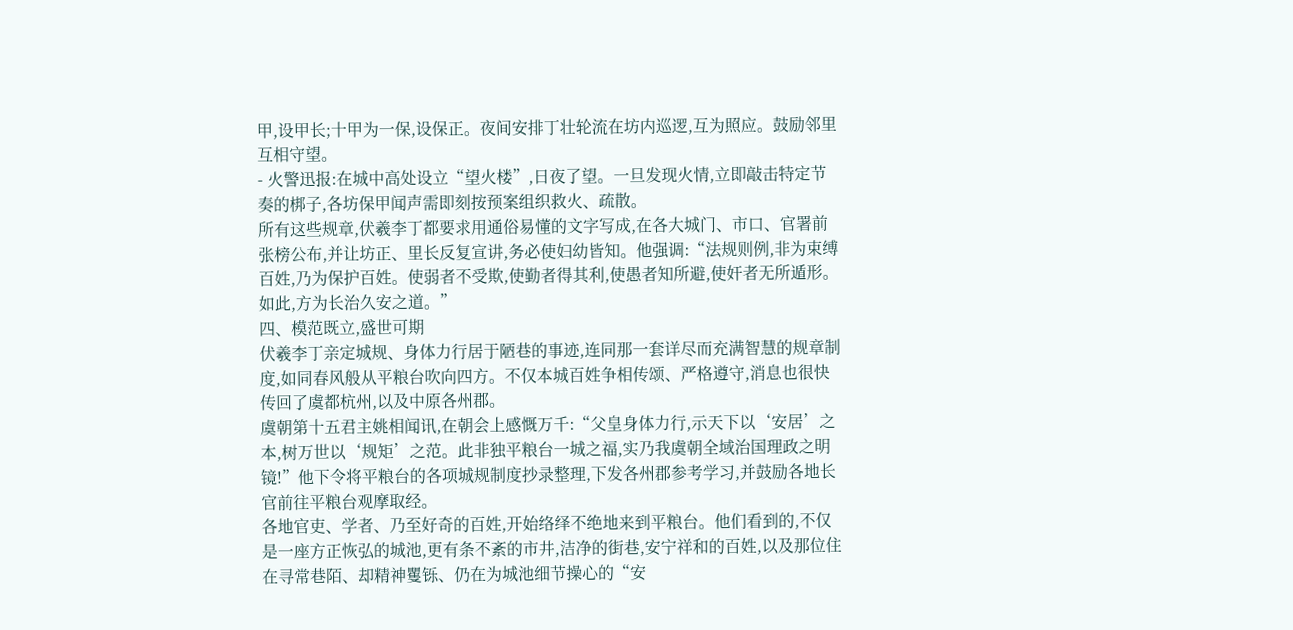甲,设甲长;十甲为一保,设保正。夜间安排丁壮轮流在坊内巡逻,互为照应。鼓励邻里互相守望。
- 火警迅报:在城中高处设立“望火楼”,日夜了望。一旦发现火情,立即敲击特定节奏的梆子,各坊保甲闻声需即刻按预案组织救火、疏散。
所有这些规章,伏羲李丁都要求用通俗易懂的文字写成,在各大城门、市口、官署前张榜公布,并让坊正、里长反复宣讲,务必使妇幼皆知。他强调:“法规则例,非为束缚百姓,乃为保护百姓。使弱者不受欺,使勤者得其利,使愚者知所避,使奸者无所遁形。如此,方为长治久安之道。”
四、模范既立,盛世可期
伏羲李丁亲定城规、身体力行居于陋巷的事迹,连同那一套详尽而充满智慧的规章制度,如同春风般从平粮台吹向四方。不仅本城百姓争相传颂、严格遵守,消息也很快传回了虞都杭州,以及中原各州郡。
虞朝第十五君主姚相闻讯,在朝会上感慨万千:“父皇身体力行,示天下以‘安居’之本,树万世以‘规矩’之范。此非独平粮台一城之福,实乃我虞朝全域治国理政之明镜!”他下令将平粮台的各项城规制度抄录整理,下发各州郡参考学习,并鼓励各地长官前往平粮台观摩取经。
各地官吏、学者、乃至好奇的百姓,开始络绎不绝地来到平粮台。他们看到的,不仅是一座方正恢弘的城池,更有条不紊的市井,洁净的街巷,安宁祥和的百姓,以及那位住在寻常巷陌、却精神矍铄、仍在为城池细节操心的“安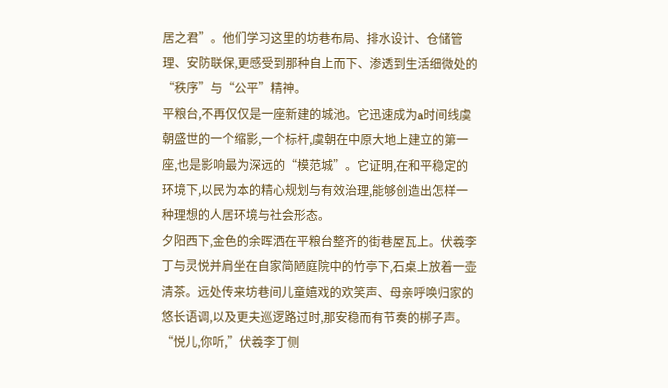居之君”。他们学习这里的坊巷布局、排水设计、仓储管理、安防联保,更感受到那种自上而下、渗透到生活细微处的“秩序”与“公平”精神。
平粮台,不再仅仅是一座新建的城池。它迅速成为a时间线虞朝盛世的一个缩影,一个标杆,虞朝在中原大地上建立的第一座,也是影响最为深远的“模范城”。它证明,在和平稳定的环境下,以民为本的精心规划与有效治理,能够创造出怎样一种理想的人居环境与社会形态。
夕阳西下,金色的余晖洒在平粮台整齐的街巷屋瓦上。伏羲李丁与灵悦并肩坐在自家简陋庭院中的竹亭下,石桌上放着一壶清茶。远处传来坊巷间儿童嬉戏的欢笑声、母亲呼唤归家的悠长语调,以及更夫巡逻路过时,那安稳而有节奏的梆子声。
“悦儿,你听,”伏羲李丁侧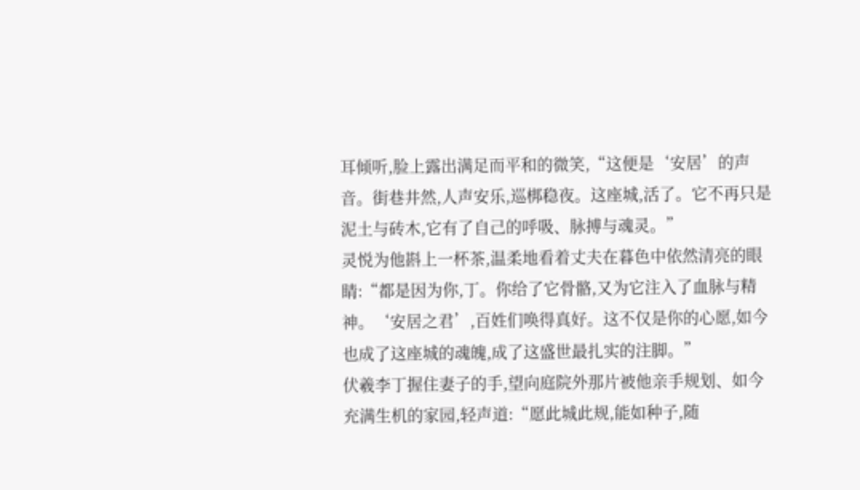耳倾听,脸上露出满足而平和的微笑,“这便是‘安居’的声音。街巷井然,人声安乐,巡梆稳夜。这座城,活了。它不再只是泥土与砖木,它有了自己的呼吸、脉搏与魂灵。”
灵悦为他斟上一杯茶,温柔地看着丈夫在暮色中依然清亮的眼睛:“都是因为你,丁。你给了它骨骼,又为它注入了血脉与精神。‘安居之君’,百姓们唤得真好。这不仅是你的心愿,如今也成了这座城的魂魄,成了这盛世最扎实的注脚。”
伏羲李丁握住妻子的手,望向庭院外那片被他亲手规划、如今充满生机的家园,轻声道:“愿此城此规,能如种子,随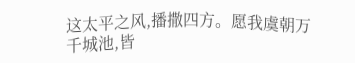这太平之风,播撒四方。愿我虞朝万千城池,皆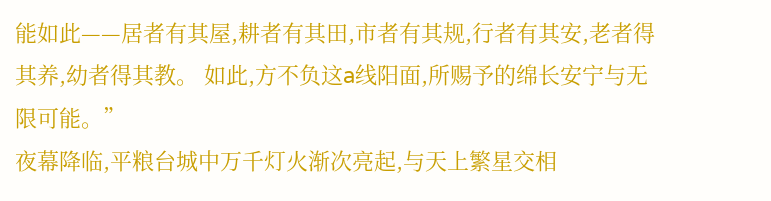能如此——居者有其屋,耕者有其田,市者有其规,行者有其安,老者得其养,幼者得其教。 如此,方不负这a线阳面,所赐予的绵长安宁与无限可能。”
夜幕降临,平粮台城中万千灯火渐次亮起,与天上繁星交相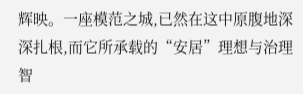辉映。一座模范之城,已然在这中原腹地深深扎根,而它所承载的“安居”理想与治理智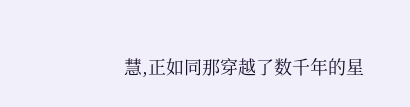慧,正如同那穿越了数千年的星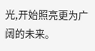光,开始照亮更为广阔的未来。